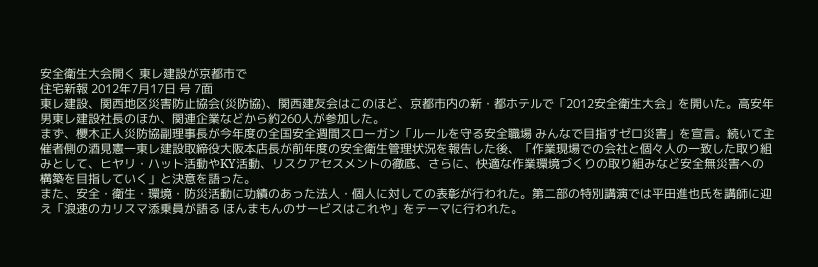安全衛生大会開く 東レ建設が京都市で
住宅新報 2012年7月17日 号 7面
東レ建設、関西地区災害防止協会(災防協)、関西建友会はこのほど、京都市内の新・都ホテルで「2012安全衛生大会」を開いた。高安年男東レ建設社長のほか、関連企業などから約260人が参加した。
まず、櫻木正人災防協副理事長が今年度の全国安全週間スローガン「ルールを守る安全職場 みんなで目指すゼロ災害」を宣言。続いて主催者側の酒見憲一東レ建設取締役大阪本店長が前年度の安全衛生管理状況を報告した後、「作業現場での会社と個々人の一致した取り組みとして、ヒヤリ・ハット活動やKY活動、リスクアセスメントの徹底、さらに、快適な作業環境づくりの取り組みなど安全無災害への構築を目指していく」と決意を語った。
また、安全・衛生・環境・防災活動に功績のあった法人・個人に対しての表彰が行われた。第二部の特別講演では平田進也氏を講師に迎え「浪速のカリスマ添乗員が語る ほんまもんのサービスはこれや」をテーマに行われた。